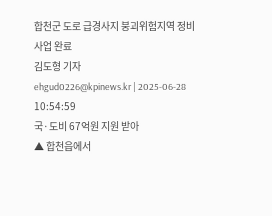합천군 도로 급경사지 붕괴위험지역 정비사업 완료
김도형 기자
ehgud0226@kpinews.kr | 2025-06-28 10:54:59
국·도비 67억원 지원 받아
▲ 합천읍에서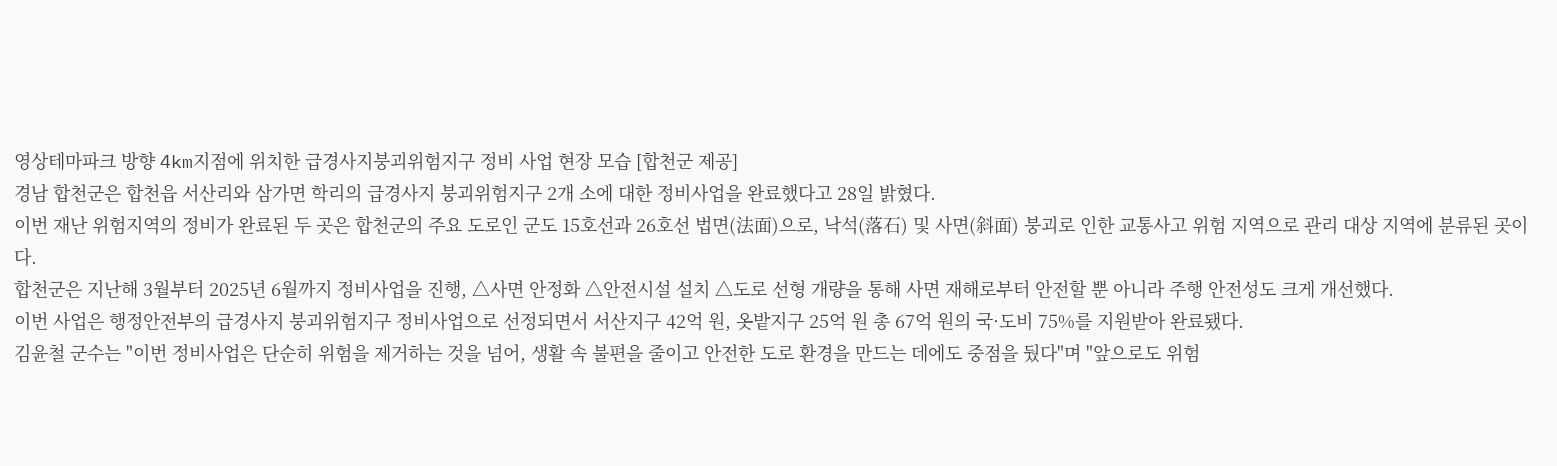영상테마파크 방향 4km지점에 위치한 급경사지붕괴위험지구 정비 사업 현장 모습 [합천군 제공]
경남 합천군은 합천읍 서산리와 삼가면 학리의 급경사지 붕괴위험지구 2개 소에 대한 정비사업을 완료했다고 28일 밝혔다.
이번 재난 위험지역의 정비가 완료된 두 곳은 합천군의 주요 도로인 군도 15호선과 26호선 법면(法面)으로, 낙석(落石) 및 사면(斜面) 붕괴로 인한 교통사고 위험 지역으로 관리 대상 지역에 분류된 곳이다.
합천군은 지난해 3월부터 2025년 6월까지 정비사업을 진행, △사면 안정화 △안전시설 설치 △도로 선형 개량을 통해 사면 재해로부터 안전할 뿐 아니라 주행 안전성도 크게 개선했다.
이번 사업은 행정안전부의 급경사지 붕괴위험지구 정비사업으로 선정되면서 서산지구 42억 원, 옷밭지구 25억 원 총 67억 원의 국·도비 75%를 지원받아 완료됐다.
김윤철 군수는 "이번 정비사업은 단순히 위험을 제거하는 것을 넘어, 생활 속 불편을 줄이고 안전한 도로 환경을 만드는 데에도 중점을 뒀다"며 "앞으로도 위험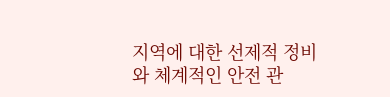지역에 대한 선제적 정비와 체계적인 안전 관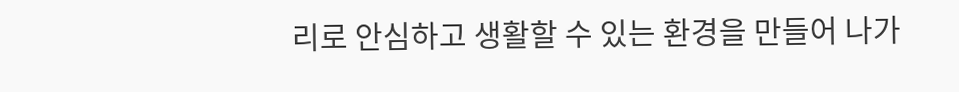리로 안심하고 생활할 수 있는 환경을 만들어 나가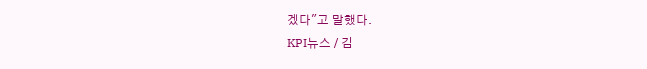겠다"고 말했다.
KPI뉴스 / 김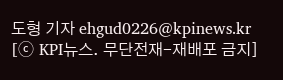도형 기자 ehgud0226@kpinews.kr
[ⓒ KPI뉴스. 무단전재-재배포 금지]